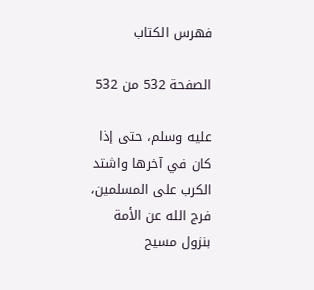فهرس الكتاب

الصفحة 532 من 532

عليه وسلم، حتى إذا كان في آخرها واشتد الكرب على المسلمين، فرج الله عن الأمة بنزول مسيح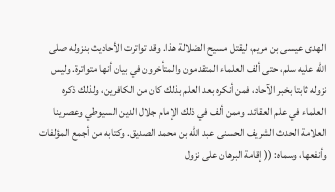الهدى عيسى بن مريم، ليقتل مسيح الضلالة هذا. وقد تواترت الأحاديث بنزوله صلى الله عليه سلم، حتى ألف العلماء المتقدمون والمتأخرون في بيان أنها متواترة. وليس نزوله ثابتا بخبر الآحاد، فمن أنكره بعد العلم بذلك كان من الكافرين، ولذلك ذكره العلماء في علم العقائد. وممن ألف في ذلك الإمام جلال الدين السيوطي وعصرينا العلامة الحدث الشريف الحسنى عبد الله بن محمد الصديق. وكتابه من أجمع المؤلفات وأنفعها، وسماه: (( إقامة البرهان على نزول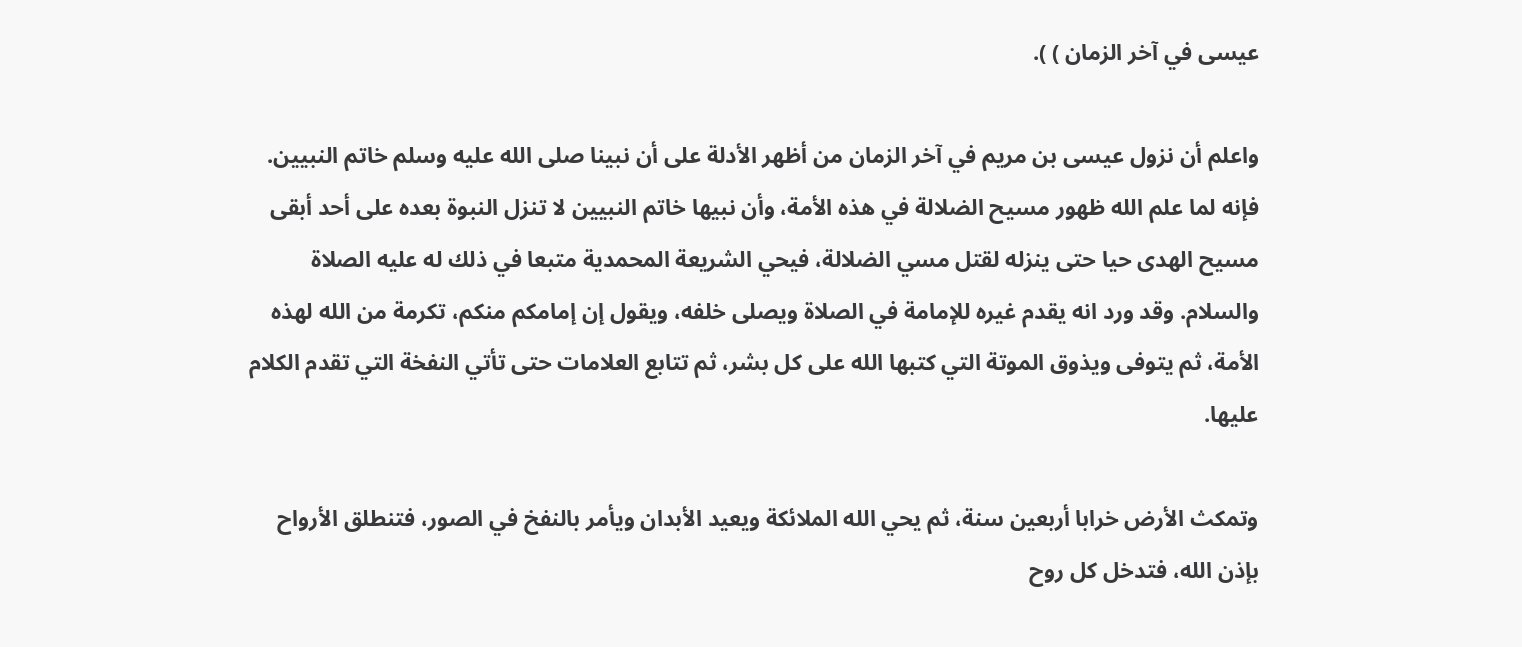عيسى في آخر الزمان ) ).

واعلم أن نزول عيسى بن مريم في آخر الزمان من أظهر الأدلة على أن نبينا صلى الله عليه وسلم خاتم النبيين. فإنه لما علم الله ظهور مسيح الضلالة في هذه الأمة، وأن نبيها خاتم النبيين لا تنزل النبوة بعده على أحد أبقى مسيح الهدى حيا حتى ينزله لقتل مسي الضلالة، فيحي الشريعة المحمدية متبعا في ذلك له عليه الصلاة والسلام. وقد ورد انه يقدم غيره للإمامة في الصلاة ويصلى خلفه، ويقول إن إمامكم منكم، تكرمة من الله لهذه الأمة، ثم يتوفى ويذوق الموتة التي كتبها الله على كل بشر، ثم تتابع العلامات حتى تأتي النفخة التي تقدم الكلام عليها.

وتمكث الأرض خرابا أربعين سنة، ثم يحي الله الملائكة ويعيد الأبدان ويأمر بالنفخ في الصور، فتنطلق الأرواح بإذن الله، فتدخل كل روح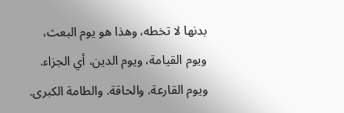بدنها لا تخطه، وهذا هو يوم البعث، ويوم القيامة، ويوم الدين، أي الجزاء. ويوم القارعة. والحاقة. والطامة الكبرى.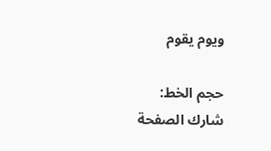ويوم يقوم

حجم الخط:
شارك الصفحة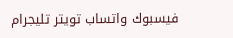فيسبوك واتساب تويتر تليجرام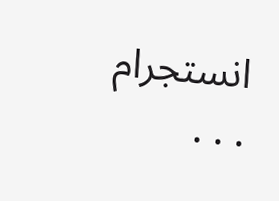انستجرام
. . .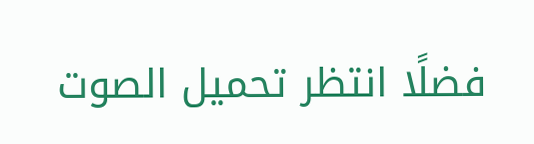فضلًا انتظر تحميل الصوت